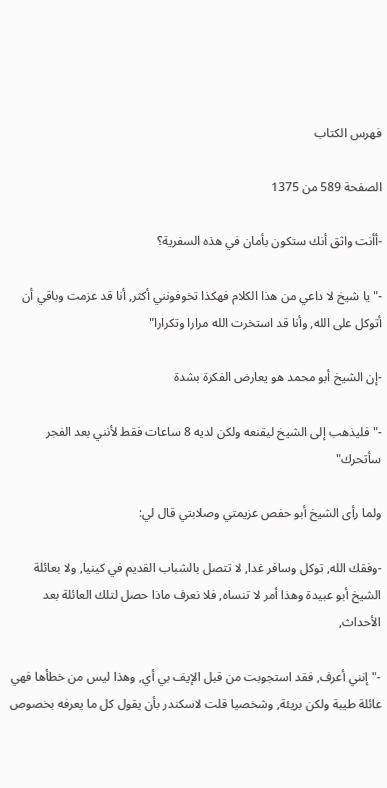فهرس الكتاب

الصفحة 589 من 1375

-أأنت واثق أنك ستكون بأمان في هذه السفرية؟

-"يا شيخ لا داعي من هذا الكلام فهكذا تخوفونني أكثر, أنا قد عزمت وباقي أن أتوكل على الله, وأنا قد استخرت الله مرارا وتكرارا"

-إن الشيخ أبو محمد هو يعارض الفكرة بشدة

-"فليذهب إلى الشيخ ليقنعه ولكن لديه 8 ساعات فقط لأنني بعد الفجر سأتحرك"

ولما رأى الشيخ أبو حفص عزيمتي وصلابتي قال لي:

-وفقك الله, توكل وسافر غدا, لا تتصل بالشباب القديم في كينيا, ولا بعائلة الشيخ أبو عبيدة وهذا أمر لا تنساه, فلا نعرف ماذا حصل لتلك العائلة بعد الأحداث,

-"إنني أعرف, فقد استجوبت من قبل الإيف بي أي, وهذا ليس من خطأها فهي عائلة طيبة ولكن بريئة, وشخصيا قلت لاسكندر بأن يقول كل ما يعرفه بخصوص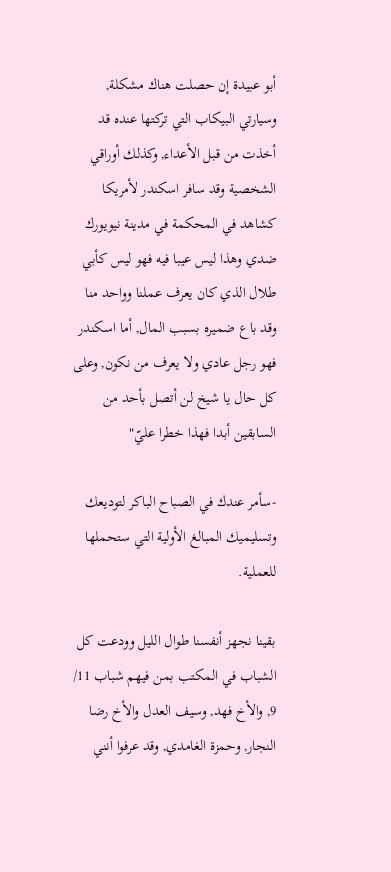أبو عبيدة إن حصلت هناك مشكلة, وسيارتي البيكاب التي تركتها عنده قد أخذت من قبل الأعداء, وكذلك أوراقي الشخصية وقد سافر اسكندر لأمريكا كشاهد في المحكمة في مدينة نيويورك ضدي وهذا ليس عيبا فيه فهو ليس كأبي طلال الذي كان يعرف عملنا وواحد منا وقد باع ضميره بسبب المال, أما اسكندر فهو رجل عادي ولا يعرف من نكون, وعلى كل حال يا شيخ لن أتصل بأحد من السابقين أبدا فهذا خطرا عليّ"

-سأمر عندك في الصباح الباكر لتوديعك وتسليميك المبالغ الأولية التي ستحملها للعملية.

بقينا نجهز أنفسنا طوال الليل وودعت كل الشباب في المكتب بمن فيهم شباب 11/ 9, والأخ فهد, وسيف العدل والأخ رضا النجار, وحمزة الغامدي, وقد عرفوا أنني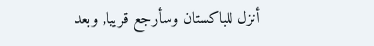أنزل للباكستان وسأرجع قريبا, وبعد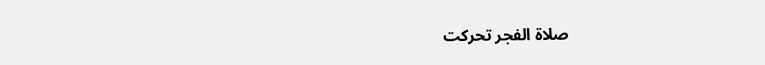صلاة الفجر تحركت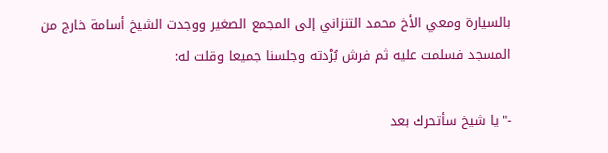بالسيارة ومعي الأخ محمد التنزاني إلى المجمع الصغير ووجدت الشيخ أسامة خارج من المسجد فسلمت عليه ثم فرش بُرْدته وجلسنا جميعا وقلت له:

-"يا شيخ سأتحرك بعد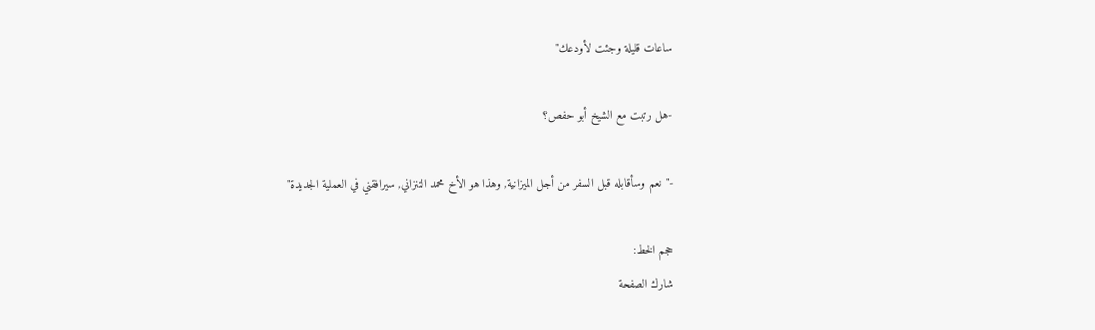ساعات قليلة وجئت لأودعك"

-هل رتبت مع الشيخ أبو حفص؟

-"نعم وسأقابله قبل السفر من أجل الميزانية, وهذا هو الأخ محمد التنزاني, سيرافقني في العملية الجديدة"

حجم الخط:
شارك الصفحة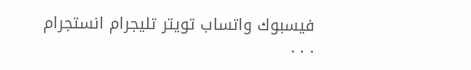فيسبوك واتساب تويتر تليجرام انستجرام
. . .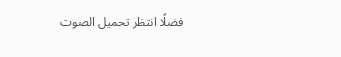فضلًا انتظر تحميل الصوت